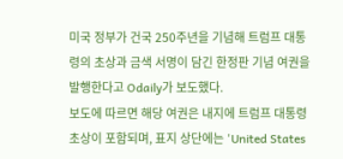미국 정부가 건국 250주년을 기념해 트럼프 대통령의 초상과 금색 서명이 담긴 한정판 기념 여권을 발행한다고 Odaily가 보도했다.
보도에 따르면 해당 여권은 내지에 트럼프 대통령 초상이 포함되며, 표지 상단에는 'United States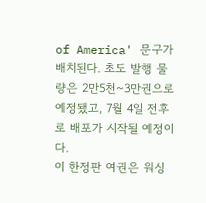of America' 문구가 배치된다. 초도 발행 물량은 2만5천~3만권으로 예정됐고, 7월 4일 전후로 배포가 시작될 예정이다.
이 한정판 여권은 워싱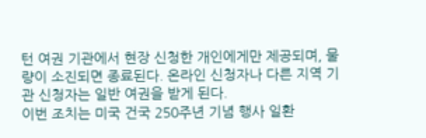턴 여권 기관에서 현장 신청한 개인에게만 제공되며, 물량이 소진되면 종료된다. 온라인 신청자나 다른 지역 기관 신청자는 일반 여권을 받게 된다.
이번 조치는 미국 건국 250주년 기념 행사 일환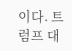이다. 트럼프 대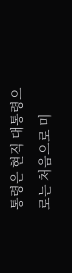통령은 현직 대통령으로는 처음으로 미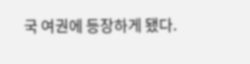국 여권에 등장하게 됐다.